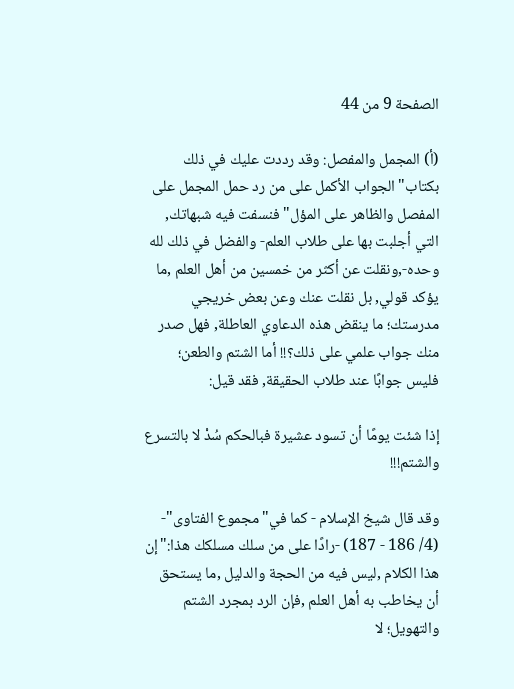الصفحة 9 من 44

(أ) المجمل والمفصل: وقد رددت عليك في ذلك بكتاب"الجواب الأكمل على من رد حمل المجمل على المفصل والظاهر على المؤل"فنسفت فيه شبهاتك, التي أجلبت بها على طلاب العلم- والفضل في ذلك لله وحده-,ونقلت عن أكثر من خمسين من أهل العلم ,ما يؤكد قولي, بل نقلت عنك وعن بعض خريجي مدرستك؛ ما ينقض هذه الدعاوي العاطلة, فهل صدر منك جواب علمي على ذلك؟!! أما الشتم والطعن؛ فليس جوابًا عند طلاب الحقيقة, فقد قيل:

إذا شئت يومًا أن تسود عشيرة فبالحكم سُدْ لا بالتسرع والشتم!!!

وقد قال شيخ الإسلام - كما في"مجموع الفتاوى"- (4/ 186 - 187) -رادًا على من سلك مسلكك هذا:"إن هذا الكلام ,ليس فيه من الحجة والدليل ,ما يستحق أن يخاطب به أهل العلم ,فإن الرد بمجرد الشتم والتهويل؛ لا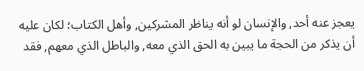يعجز عنه أحد, والإنسان لو أنه يناظر المشركين, وأهل الكتاب؛ لكان عليه أن يذكر من الحجة ما يبين به الحق الذي معه, والباطل الذي معهم, فقد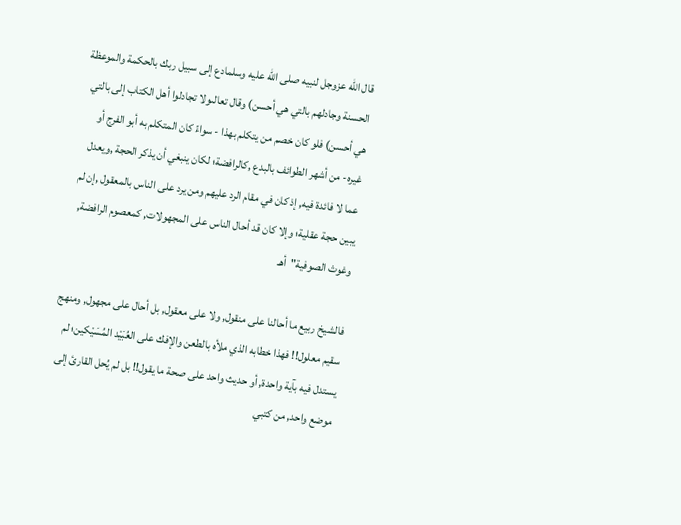قال الله عزوجل لنبيه صلى الله عليه وسلمادع إلى سبيل ربك بالحكمة والموعظة الحسنة وجادلهم بالتي هي أحسن) وقال تعالىولا تجادلوا أهل الكتاب إلى بالتي هي أحسن) فلو كان خصم من يتكلم بهذا - سواءً كان المتكلم به أبو الفرج أو غيره- من أشهر الطوائف بالبدع ,كالرافضة؛ لكان ينبغي أن يذكر الحجة ,ويعدل عما لا فائدة فيه, إذ كان في مقام الرد عليهم ومن يرد على الناس بالمعقول ,إن لم يبين حجة عقلية؛ وإلا كان قد أحال الناس على المجهولات, كمعصوم الرافضة, وغوث الصوفية"أهـ

فالشيخ ربيع ما أحالنا على منقول, ولا على معقول, بل أحال على مجهول, ومنهج سقيم معلول!! فهذا خطابه الذي ملأه بالطعن والإفك على العُبَيْد المُسَيْكين؛ لم يستدل فيه بآية واحدة, أو حديث واحد على صحة ما يقول!! بل لم يُحل القارئ إلى موضع واحد, من كتبي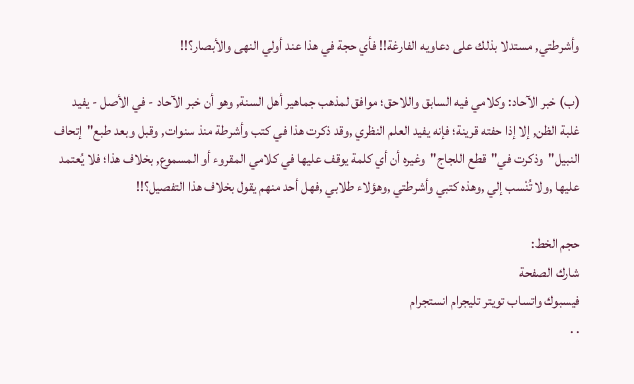وأشرطتي, مستدلا بذلك على دعاويه الفارغة!! فأي حجة في هذا عند أولي النهى والأبصار؟!!

(ب) خبر الآحاد: وكلامي فيه السابق واللاحق؛ موافق لمذهب جماهير أهل السنة, وهو أن خبر الآحاد - في الأصل - يفيد غلبة الظن, إلا إذا حفته قرينة؛ فإنه يفيد العلم النظري ,وقد ذكرت هذا في كتب وأشرطة منذ سنوات, وقبل وبعد طبع"إتحاف النبيل"وذكرت في"قطع اللجاج"وغيره أن أي كلمة يوقف عليها في كلامي المقروء أو المسموع, بخلاف هذا؛ فلا يُعتمد عليها ,ولا تُنْسب إلي ,وهذه كتبي وأشرطتي ,وهؤلاء طلابي ,فهل أحد منهم يقول بخلاف هذا التفصيل؟!!

حجم الخط:
شارك الصفحة
فيسبوك واتساب تويتر تليجرام انستجرام
. .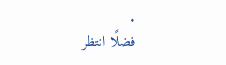.
فضلًا انتظر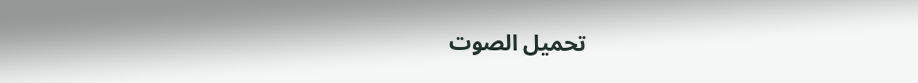تحميل الصوت